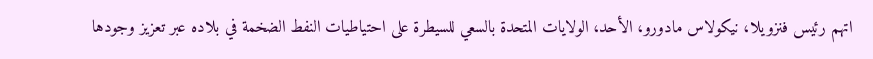اتهم رئيس فنزويلا، نيكولاس مادورو، الأحد، الولايات المتحدة بالسعي للسيطرة على احتياطيات النفط الضخمة في بلاده عبر تعزيز وجودها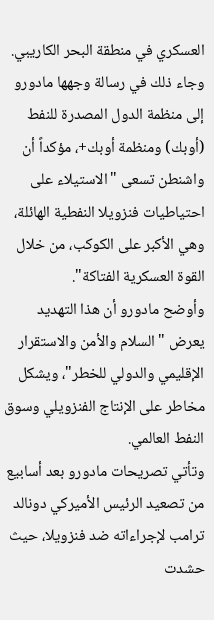العسكري في منطقة البحر الكاريبي.
وجاء ذلك في رسالة وجهها مادورو إلى منظمة الدول المصدرة للنفط (أوبك) ومنظمة أوبك+، مؤكداً أن واشنطن تسعى "الاستيلاء على احتياطيات فنزويلا النفطية الهائلة، وهي الأكبر على الكوكب، من خلال القوة العسكرية الفتاكة".
وأوضح مادورو أن هذا التهديد يعرض "السلام والأمن والاستقرار الإقليمي والدولي للخطر"، ويشكل مخاطر على الإنتاج الفنزويلي وسوق النفط العالمي.
وتأتي تصريحات مادورو بعد أسابيع من تصعيد الرئيس الأميركي دونالد ترامب لإجراءاته ضد فنزويلا، حيث حشدت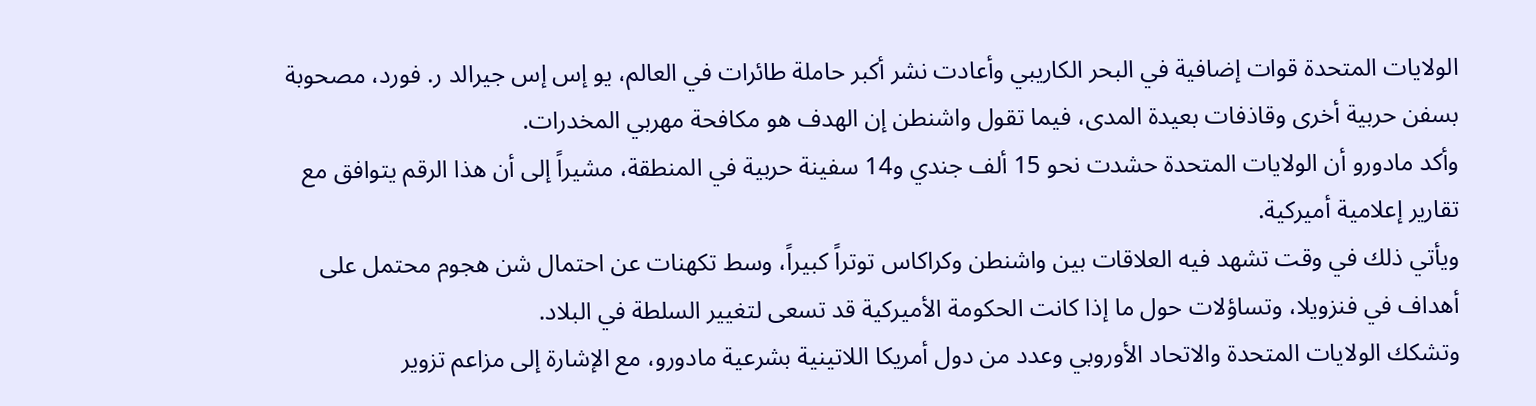الولايات المتحدة قوات إضافية في البحر الكاريبي وأعادت نشر أكبر حاملة طائرات في العالم، يو إس إس جيرالد ر. فورد، مصحوبة بسفن حربية أخرى وقاذفات بعيدة المدى، فيما تقول واشنطن إن الهدف هو مكافحة مهربي المخدرات.
وأكد مادورو أن الولايات المتحدة حشدت نحو 15 ألف جندي و14 سفينة حربية في المنطقة، مشيراً إلى أن هذا الرقم يتوافق مع تقارير إعلامية أميركية.
ويأتي ذلك في وقت تشهد فيه العلاقات بين واشنطن وكراكاس توتراً كبيراً، وسط تكهنات عن احتمال شن هجوم محتمل على أهداف في فنزويلا، وتساؤلات حول ما إذا كانت الحكومة الأميركية قد تسعى لتغيير السلطة في البلاد.
وتشكك الولايات المتحدة والاتحاد الأوروبي وعدد من دول أمريكا اللاتينية بشرعية مادورو، مع الإشارة إلى مزاعم تزوير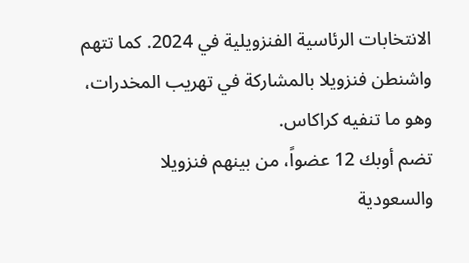الانتخابات الرئاسية الفنزويلية في 2024. كما تتهم واشنطن فنزويلا بالمشاركة في تهريب المخدرات، وهو ما تنفيه كراكاس.
تضم أوبك 12 عضواً، من بينهم فنزويلا والسعودية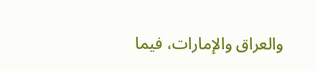والعراق والإمارات، فيما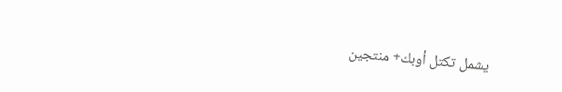يشمل تكتل أوبك+ منتجين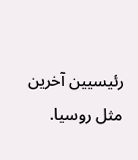رئيسيين آخرين مثل روسيا.